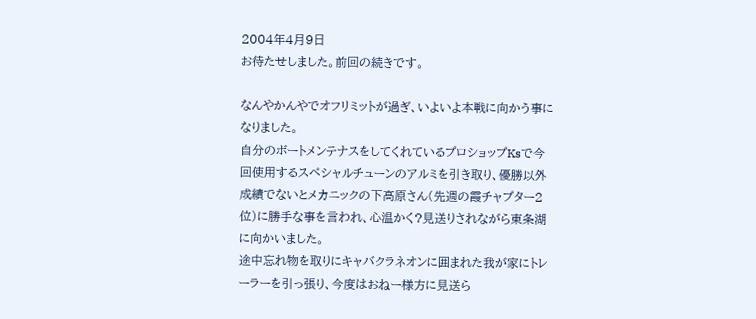2004年4月9日
お待たせしました。前回の続きです。

なんやかんやでオフリミットが過ぎ、いよいよ本戦に向かう事になりました。
自分のボートメンテナスをしてくれているプロショップKsで今回使用するスペシャルチューンのアルミを引き取り、優勝以外成績でないとメカニックの下高原さん(先週の霞チャプター2位)に勝手な事を言われ、心温かく?見送りされながら東条湖に向かいました。
途中忘れ物を取りにキャバクラネオンに囲まれた我が家にトレーラーを引っ張り、今度はおねー様方に見送ら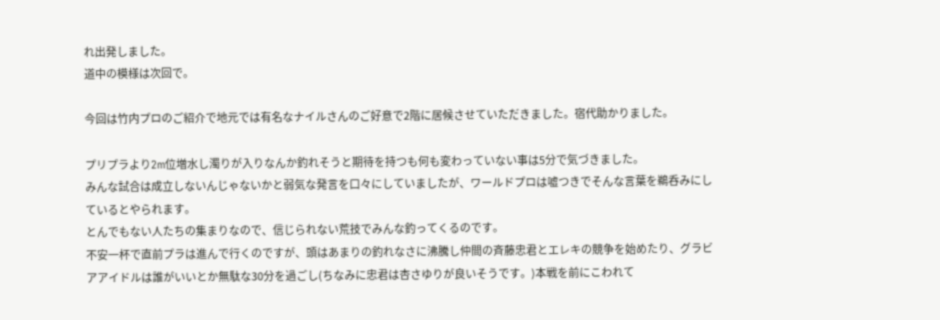れ出発しました。
道中の模様は次回で。

今回は竹内プロのご紹介で地元では有名なナイルさんのご好意で2階に居候させていただきました。宿代助かりました。

プリプラより2m位増水し濁りが入りなんか釣れそうと期待を持つも何も変わっていない事は5分で気づきました。
みんな試合は成立しないんじゃないかと弱気な発言を口々にしていましたが、ワールドプロは嘘つきでそんな言葉を鵜呑みにしているとやられます。
とんでもない人たちの集まりなので、信じられない荒技でみんな釣ってくるのです。
不安一杯で直前プラは進んで行くのですが、頭はあまりの釣れなさに沸騰し仲間の斉藤忠君とエレキの競争を始めたり、グラビアアイドルは誰がいいとか無駄な30分を過ごし(ちなみに忠君は杏さゆりが良いそうです。)本戦を前にこわれて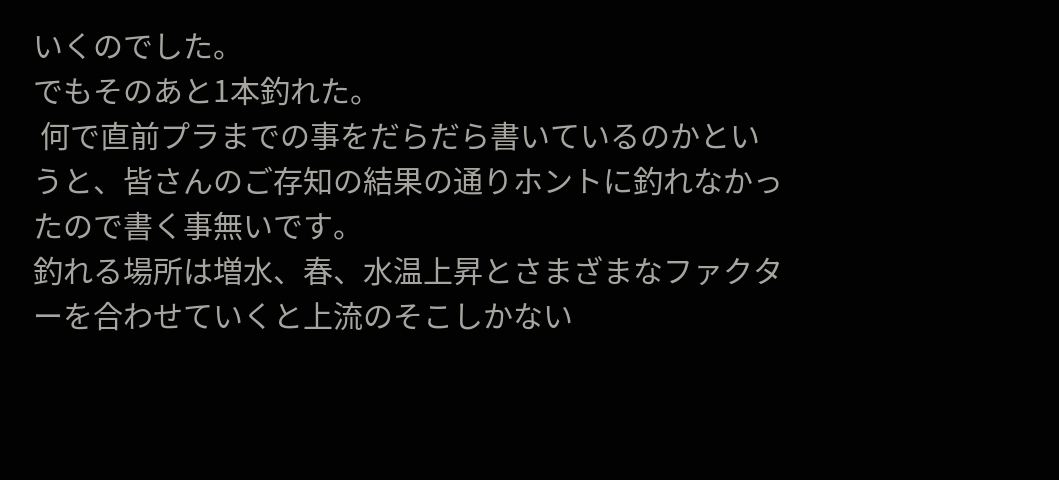いくのでした。
でもそのあと1本釣れた。
 何で直前プラまでの事をだらだら書いているのかというと、皆さんのご存知の結果の通りホントに釣れなかったので書く事無いです。
釣れる場所は増水、春、水温上昇とさまざまなファクターを合わせていくと上流のそこしかない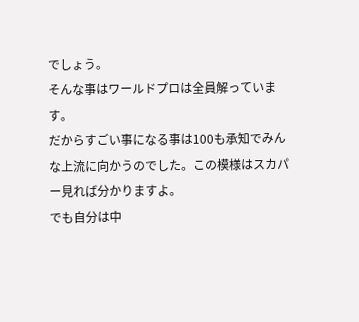でしょう。
そんな事はワールドプロは全員解っています。
だからすごい事になる事は100も承知でみんな上流に向かうのでした。この模様はスカパー見れば分かりますよ。
でも自分は中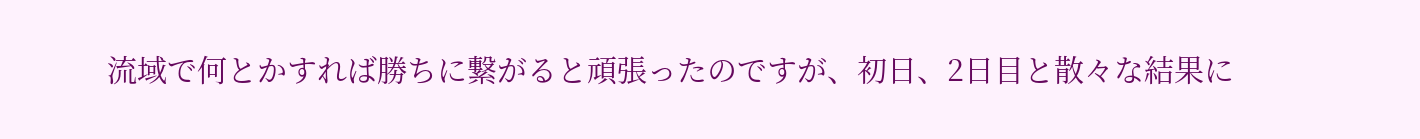流域で何とかすれば勝ちに繋がると頑張ったのですが、初日、2日目と散々な結果に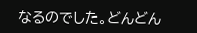なるのでした。どんどん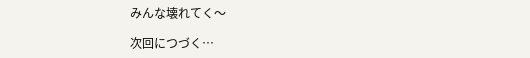みんな壊れてく〜

次回につづく…